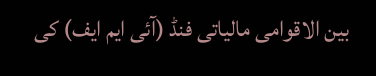بین الاقوامی مالیاتی فنڈ (آئی ایم ایف) کی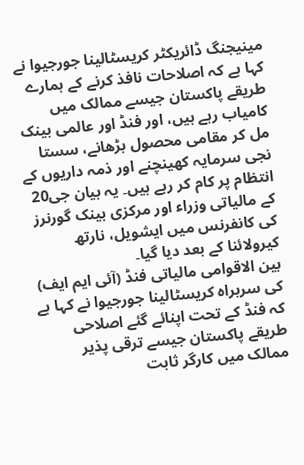مینیجنگ ڈائریکٹر کریسٹالینا جورجیوا نے کہا ہے کہ اصلاحات نافذ کرنے کے ہمارے طریقے پاکستان جیسے ممالک میں کامیاب رہے ہیں، اور فنڈ اور عالمی بینک مل کر مقامی محصول بڑھانے، سستا نجی سرمایہ کھینچنے اور ذمہ داریوں کے انتظام پر کام کر رہے ہیں۔ یہ بیان جی20 کے مالیاتی وزراء اور مرکزی بینک گورنرز کی کانفرنس میں ایشویل، نارتھ کیرولائنا کے بعد دیا گیا۔
بین الاقوامی مالیاتی فنڈ (آئی ایم ایف) کی سربراہ کریسٹالینا جورجیوا نے کہا ہے کہ فنڈ کے تحت اپنائے گئے اصلاحی طریقے پاکستان جیسے ترقی پذیر ممالک میں کارگر ثابت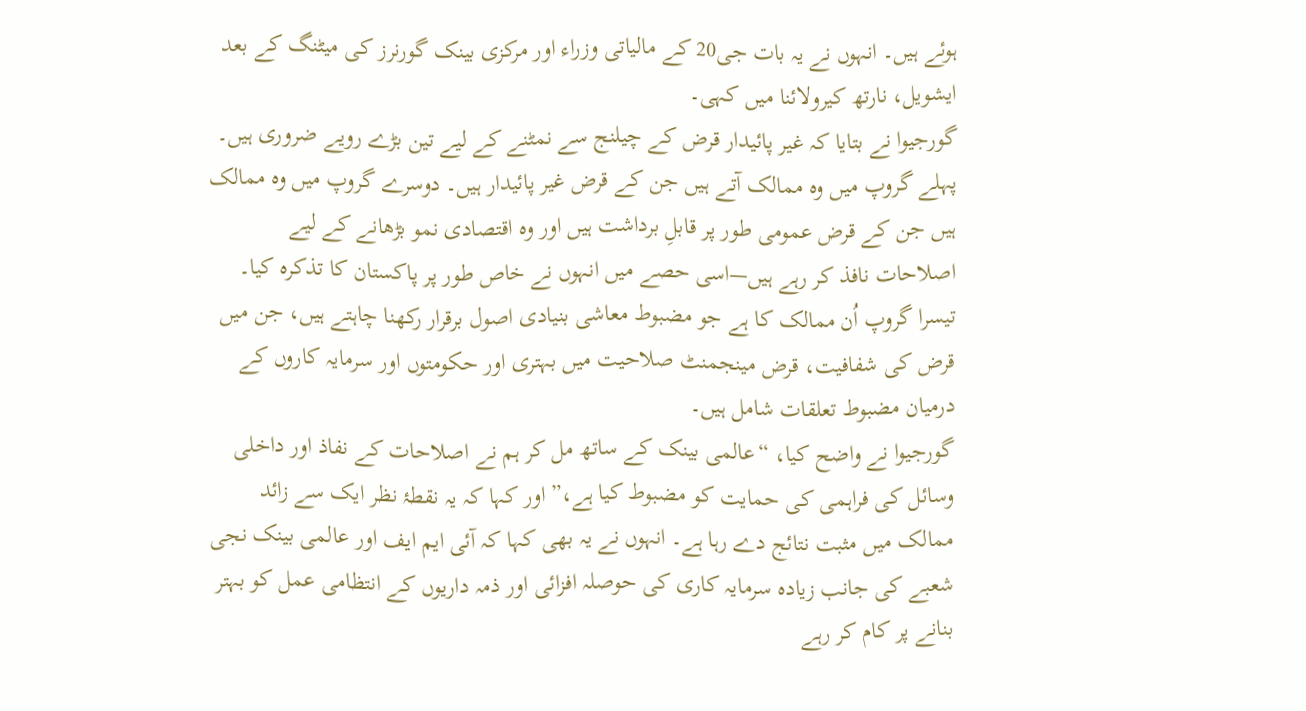ہوئے ہیں۔ انہوں نے یہ بات جی20 کے مالیاتی وزراء اور مرکزی بینک گورنرز کی میٹنگ کے بعد ایشویل، نارتھ کیرولائنا میں کہی۔
گورجیوا نے بتایا کہ غیر پائیدار قرض کے چیلنج سے نمٹنے کے لیے تین بڑے رویے ضروری ہیں۔ پہلے گروپ میں وہ ممالک آتے ہیں جن کے قرض غیر پائیدار ہیں۔ دوسرے گروپ میں وہ ممالک ہیں جن کے قرض عمومی طور پر قابلِ برداشت ہیں اور وہ اقتصادی نمو بڑھانے کے لیے اصلاحات نافذ کر رہے ہیں—اسی حصے میں انہوں نے خاص طور پر پاکستان کا تذکرہ کیا۔ تیسرا گروپ اُن ممالک کا ہے جو مضبوط معاشی بنیادی اصول برقرار رکھنا چاہتے ہیں، جن میں قرض کی شفافیت، قرض مینجمنٹ صلاحیت میں بہتری اور حکومتوں اور سرمایہ کاروں کے درمیان مضبوط تعلقات شامل ہیں۔
گورجیوا نے واضح کیا، “عالمی بینک کے ساتھ مل کر ہم نے اصلاحات کے نفاذ اور داخلی وسائل کی فراہمی کی حمایت کو مضبوط کیا ہے،” اور کہا کہ یہ نقطۂ نظر ایک سے زائد ممالک میں مثبت نتائج دے رہا ہے۔ انہوں نے یہ بھی کہا کہ آئی ایم ایف اور عالمی بینک نجی شعبے کی جانب زیادہ سرمایہ کاری کی حوصلہ افزائی اور ذمہ داریوں کے انتظامی عمل کو بہتر بنانے پر کام کر رہے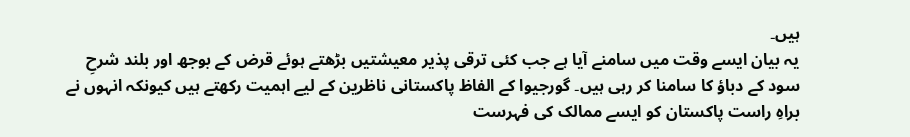ہیں۔
یہ بیان ایسے وقت میں سامنے آیا ہے جب کئی ترقی پذیر معیشتیں بڑھتے ہوئے قرض کے بوجھ اور بلند شرحِ سود کے دباؤ کا سامنا کر رہی ہیں۔ گورجیوا کے الفاظ پاکستانی ناظرین کے لیے اہمیت رکھتے ہیں کیونکہ انہوں نے براہِ راست پاکستان کو ایسے ممالک کی فہرست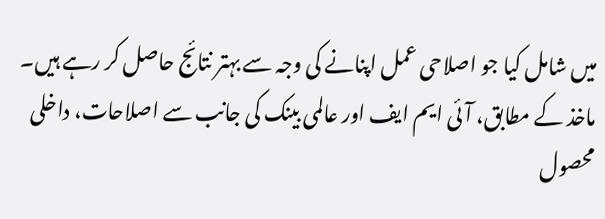میں شامل کیا جو اصلاحی عمل اپنانے کی وجہ سے بہتر نتائج حاصل کر رہے ہیں۔
ماخذ کے مطابق، آئی ایم ایف اور عالمی بینک کی جانب سے اصلاحات، داخلی محصول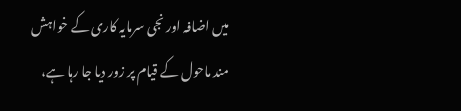میں اضافہ اور نجی سرمایہ کاری کے خواہش مند ماحول کے قیام پر زور دیا جا رہا ہے،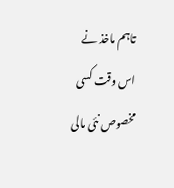تاہم ماخذ نے اس وقت کسی مخصوص نئی مالی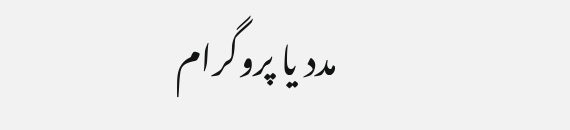مدد یا پروگرام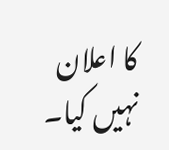کا اعلان نہیں کیا۔